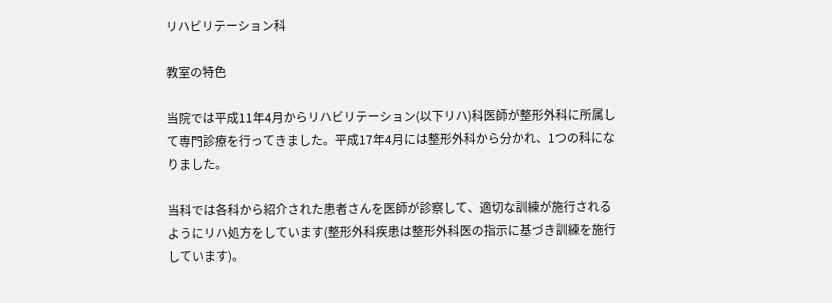リハビリテーション科

教室の特色

当院では平成11年4月からリハビリテーション(以下リハ)科医師が整形外科に所属して専門診療を行ってきました。平成17年4月には整形外科から分かれ、1つの科になりました。

当科では各科から紹介された患者さんを医師が診察して、適切な訓練が施行されるようにリハ処方をしています(整形外科疾患は整形外科医の指示に基づき訓練を施行しています)。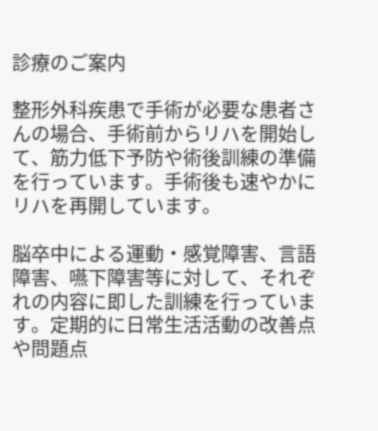診療のご案内

整形外科疾患で手術が必要な患者さんの場合、手術前からリハを開始して、筋力低下予防や術後訓練の準備を行っています。手術後も速やかにリハを再開しています。

脳卒中による運動・感覚障害、言語障害、嚥下障害等に対して、それぞれの内容に即した訓練を行っています。定期的に日常生活活動の改善点や問題点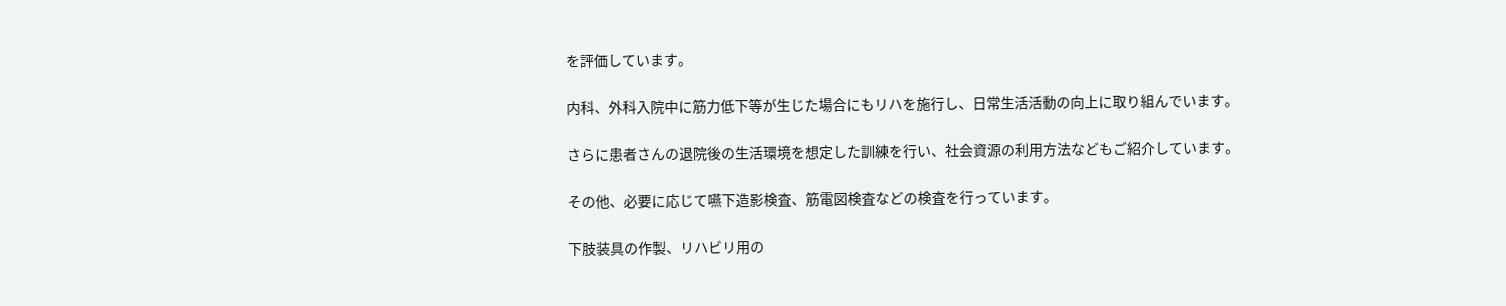を評価しています。

内科、外科入院中に筋力低下等が生じた場合にもリハを施行し、日常生活活動の向上に取り組んでいます。

さらに患者さんの退院後の生活環境を想定した訓練を行い、社会資源の利用方法などもご紹介しています。

その他、必要に応じて嚥下造影検査、筋電図検査などの検査を行っています。

下肢装具の作製、リハビリ用の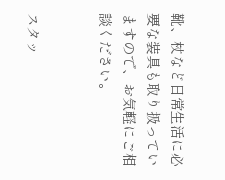靴、杖など日常生活に必要な装具も取り扱っていますので、お気軽にご相談ください。


スタッ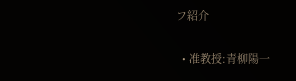フ紹介

  • 准教授:青柳陽一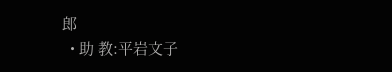郎
  • 助 教:平岩文子